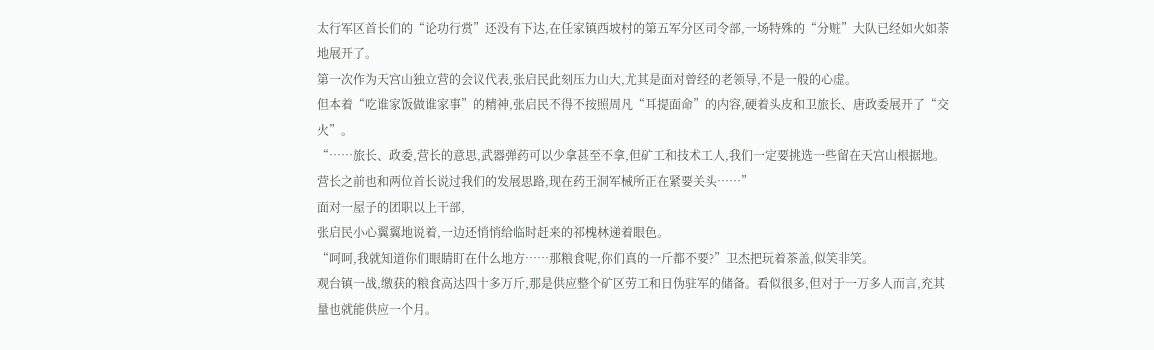太行军区首长们的“论功行赏”还没有下达,在任家镇西坡村的第五军分区司令部,一场特殊的“分赃”大队已经如火如荼地展开了。
第一次作为天宫山独立营的会议代表,张启民此刻压力山大,尤其是面对曾经的老领导,不是一般的心虚。
但本着“吃谁家饭做谁家事”的精神,张启民不得不按照周凡“耳提面命”的内容,硬着头皮和卫旅长、唐政委展开了“交火”。
“……旅长、政委,营长的意思,武器弹药可以少拿甚至不拿,但矿工和技术工人,我们一定要挑选一些留在天宫山根据地。营长之前也和两位首长说过我们的发展思路,现在药王洞军械所正在紧要关头……”
面对一屋子的团职以上干部,
张启民小心翼翼地说着,一边还悄悄给临时赶来的祁槐林递着眼色。
“呵呵,我就知道你们眼睛盯在什么地方……那粮食呢,你们真的一斤都不要?”卫杰把玩着茶盖,似笑非笑。
观台镇一战,缴获的粮食高达四十多万斤,那是供应整个矿区劳工和日伪驻军的储备。看似很多,但对于一万多人而言,充其量也就能供应一个月。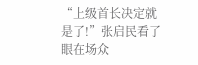“上级首长决定就是了!”张启民看了眼在场众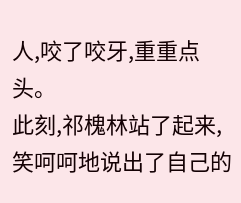人,咬了咬牙,重重点头。
此刻,祁槐林站了起来,笑呵呵地说出了自己的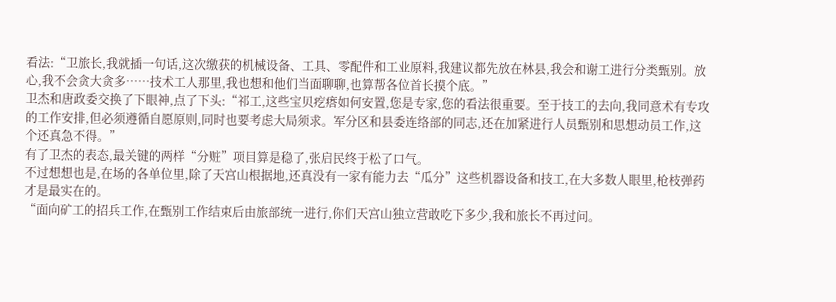看法:“卫旅长,我就插一句话,这次缴获的机械设备、工具、零配件和工业原料,我建议都先放在林县,我会和谢工进行分类甄别。放心,我不会贪大贪多……技术工人那里,我也想和他们当面聊聊,也算帮各位首长摸个底。”
卫杰和唐政委交换了下眼神,点了下头:“祁工,这些宝贝疙瘩如何安置,您是专家,您的看法很重要。至于技工的去向,我同意术有专攻的工作安排,但必须遵循自愿原则,同时也要考虑大局须求。军分区和县委连络部的同志,还在加紧进行人员甄别和思想动员工作,这个还真急不得。”
有了卫杰的表态,最关键的两样“分赃”项目算是稳了,张启民终于松了口气。
不过想想也是,在场的各单位里,除了天宫山根据地,还真没有一家有能力去“瓜分”这些机器设备和技工,在大多数人眼里,枪枝弹药才是最实在的。
“面向矿工的招兵工作,在甄别工作结束后由旅部统一进行,你们天宫山独立营敢吃下多少,我和旅长不再过问。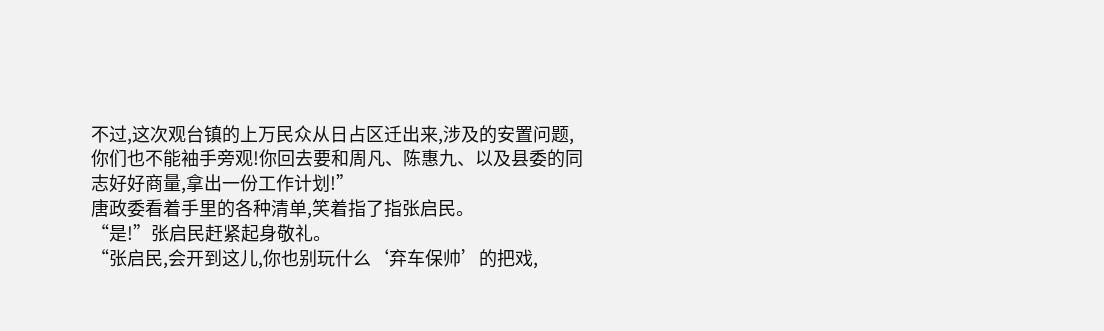不过,这次观台镇的上万民众从日占区迁出来,涉及的安置问题,你们也不能袖手旁观!你回去要和周凡、陈惠九、以及县委的同志好好商量,拿出一份工作计划!”
唐政委看着手里的各种清单,笑着指了指张启民。
“是!”张启民赶紧起身敬礼。
“张启民,会开到这儿,你也别玩什么‘弃车保帅’的把戏,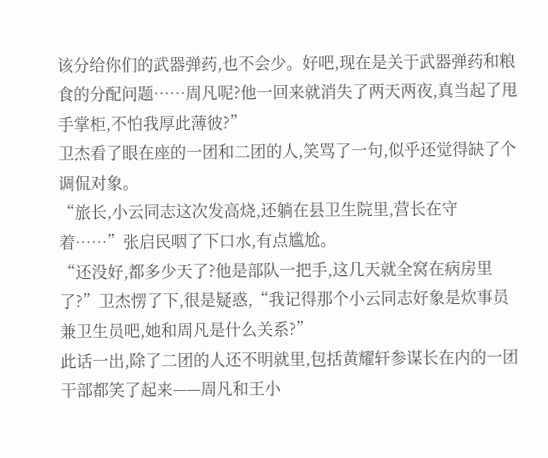该分给你们的武器弹药,也不会少。好吧,现在是关于武器弹药和粮食的分配问题……周凡呢?他一回来就消失了两天两夜,真当起了甩手掌柜,不怕我厚此薄彼?”
卫杰看了眼在座的一团和二团的人,笑骂了一句,似乎还觉得缺了个调侃对象。
“旅长,小云同志这次发高烧,还躺在县卫生院里,营长在守着……”张启民咽了下口水,有点尴尬。
“还没好,都多少天了?他是部队一把手,这几天就全窝在病房里了?”卫杰愣了下,很是疑惑,“我记得那个小云同志好象是炊事员兼卫生员吧,她和周凡是什么关系?”
此话一出,除了二团的人还不明就里,包括黄耀轩参谋长在内的一团干部都笑了起来——周凡和王小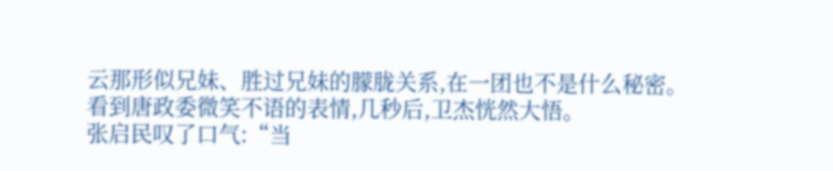云那形似兄妹、胜过兄妹的朦胧关系,在一团也不是什么秘密。
看到唐政委微笑不语的表情,几秒后,卫杰恍然大悟。
张启民叹了口气:“当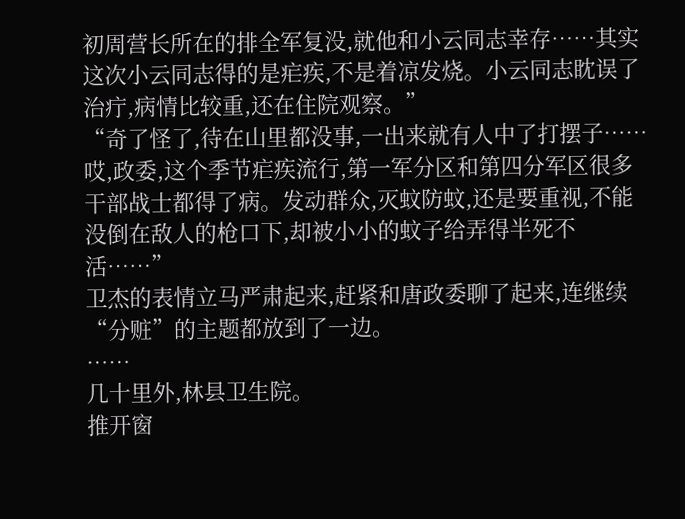初周营长所在的排全军复没,就他和小云同志幸存……其实这次小云同志得的是疟疾,不是着凉发烧。小云同志眈误了治疔,病情比较重,还在住院观察。”
“奇了怪了,待在山里都没事,一出来就有人中了打摆子……哎,政委,这个季节疟疾流行,第一军分区和第四分军区很多干部战士都得了病。发动群众,灭蚊防蚊,还是要重视,不能没倒在敌人的枪口下,却被小小的蚊子给弄得半死不活……”
卫杰的表情立马严肃起来,赶紧和唐政委聊了起来,连继续“分赃”的主题都放到了一边。
……
几十里外,林县卫生院。
推开窗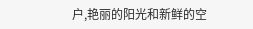户,艳丽的阳光和新鲜的空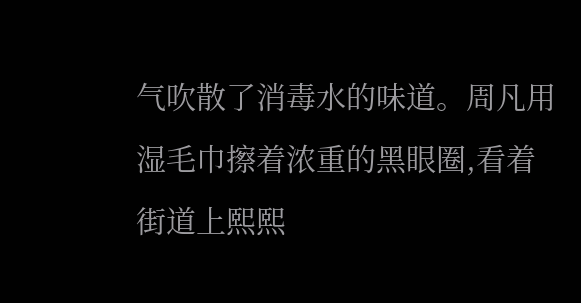气吹散了消毒水的味道。周凡用湿毛巾擦着浓重的黑眼圈,看着街道上熙熙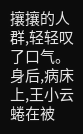攘攘的人群,轻轻叹了口气。
身后,病床上,王小云蜷在被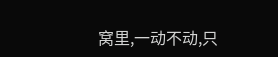窝里,一动不动,只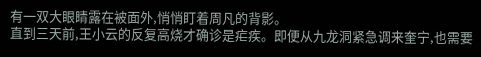有一双大眼睛露在被面外,悄悄盯着周凡的背影。
直到三天前,王小云的反复高烧才确诊是疟疾。即便从九龙洞紧急调来奎宁,也需要